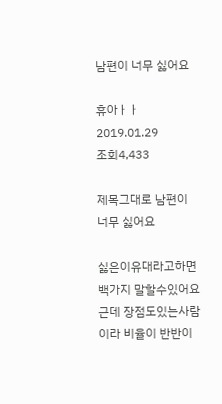남편이 너무 싫어요

휴아ㅏㅏ2019.01.29
조회4,433

제목그대로 남편이 너무 싫어요

싫은이유대라고하면 백가지 말할수있어요
근데 장점도있는사람이라 비율이 반반이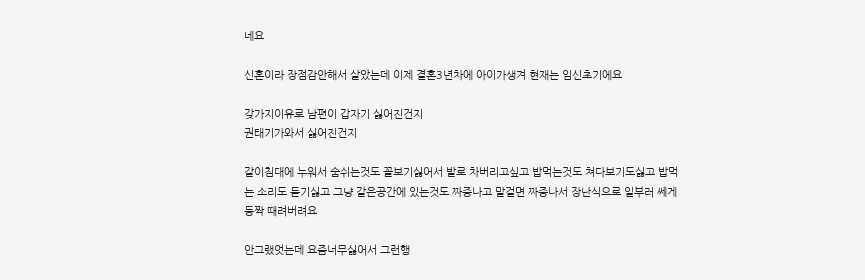네요

신혼이라 장점감안해서 살았는데 이제 결혼3년차에 아이가생겨 현재는 임신초기에요

갖가지이유로 남편이 갑자기 싫어진건지
권태기가와서 싫어진건지

같이침대에 누워서 숨쉬는것도 꼴보기싫어서 발로 차버리고싶고 밥먹는것도 쳐다보기도싫고 밥먹는 소리도 듣기싫고 그냥 같은공간에 있는것도 짜증나고 말걸면 짜증나서 장난식으로 일부러 쎄게 등짝 때려버려요

안그랬엇는데 요즘너무싫어서 그런행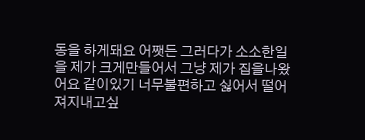동을 하게돼요 어쨋든 그러다가 소소한일을 제가 크게만들어서 그냥 제가 집을나왔어요 같이있기 너무불편하고 싫어서 떨어져지내고싶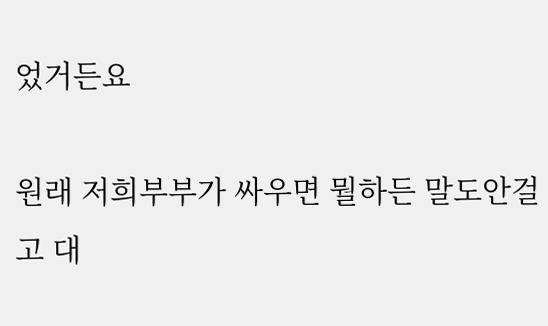었거든요

원래 저희부부가 싸우면 뭘하든 말도안걸고 대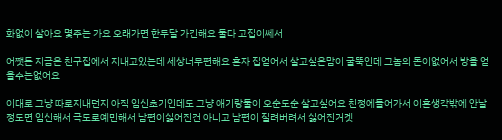화없이 살아요 몇주는 가요 오래가면 한두달 가긴해요 둘다 고집이쎄서

어쨋든 지금은 친구집에서 지내고있는데 세상너무편해요 혼자 집얻어서 살고싶은맘이 굴뚝인데 그놈의 돈이없어서 방을 얻을수는없어요

이대로 그냥 따로지내던지 아직 임신초기인데도 그냥 애기랑둘이 오순도순 살고싶어요 친정에들어가서 이혼생각밖에 안날정도면 임신해서 극도로예민해서 남편이싫어진건 아니고 남편이 질려버려서 싫어진거겟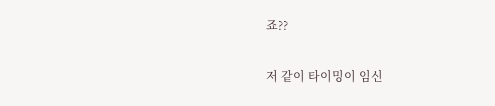죠??

저 같이 타이밍이 임신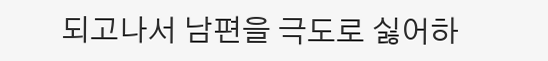되고나서 남편을 극도로 싫어하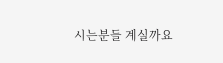시는분들 계실까요